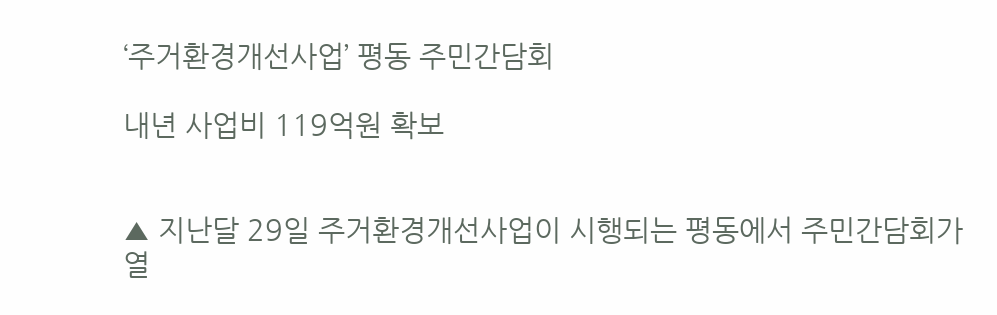‘주거환경개선사업’ 평동 주민간담회

내년 사업비 119억원 확보


▲ 지난달 29일 주거환경개선사업이 시행되는 평동에서 주민간담회가 열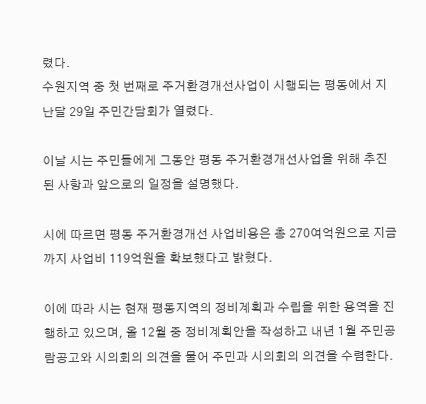렸다.
수원지역 중 첫 번째로 주거환경개선사업이 시행되는 평동에서 지난달 29일 주민간담회가 열렸다.

이날 시는 주민들에게 그동안 평동 주거환경개선사업을 위해 추진된 사항과 앞으로의 일정을 설명했다.

시에 따르면 평동 주거환경개선 사업비용은 총 270여억원으로 지금까지 사업비 119억원을 확보했다고 밝혔다.

이에 따라 시는 현재 평동지역의 정비계획과 수립을 위한 용역을 진행하고 있으며, 올 12월 중 정비계획안을 작성하고 내년 1월 주민공람공고와 시의회의 의견을 물어 주민과 시의회의 의견을 수렴한다.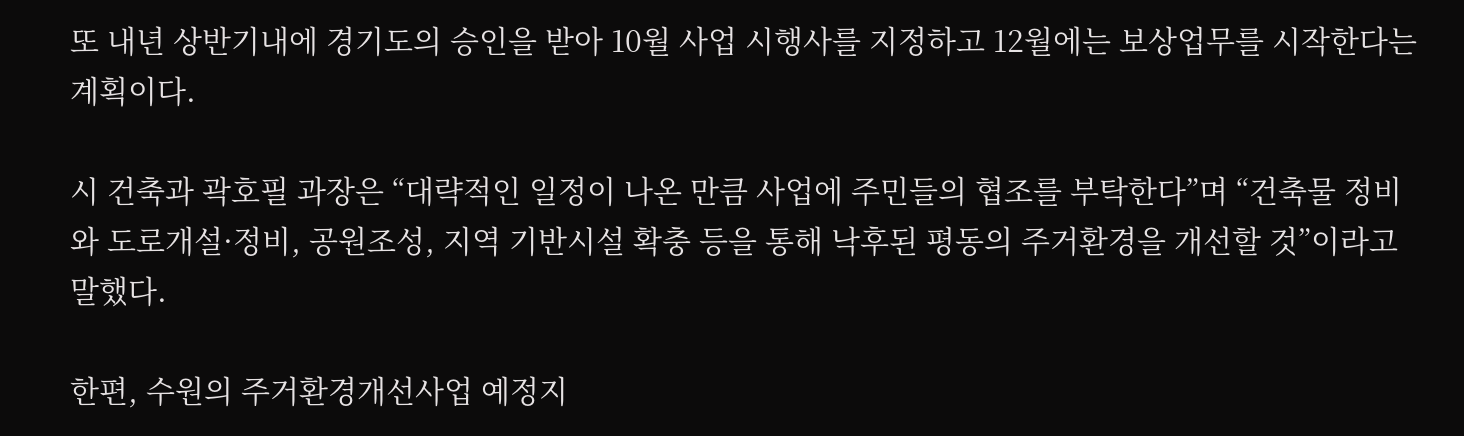또 내년 상반기내에 경기도의 승인을 받아 10월 사업 시행사를 지정하고 12월에는 보상업무를 시작한다는 계획이다.

시 건축과 곽호필 과장은 “대략적인 일정이 나온 만큼 사업에 주민들의 협조를 부탁한다”며 “건축물 정비와 도로개설·정비, 공원조성, 지역 기반시설 확충 등을 통해 낙후된 평동의 주거환경을 개선할 것”이라고 말했다.

한편, 수원의 주거환경개선사업 예정지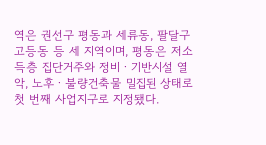역은 권선구 평동과 세류동, 팔달구 고등동 등 세 지역이며, 평동은 저소득층 집단거주와 정비ㆍ기반시설 열악, 노후ㆍ불량건축물 밀집된 상태로 첫 번째 사업지구로 지정됐다.